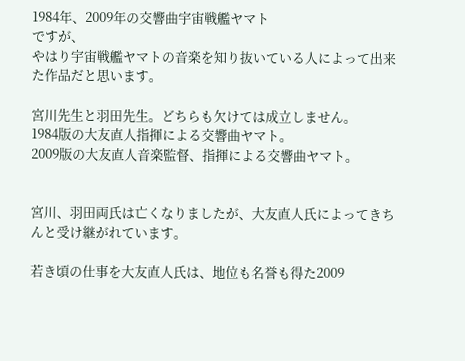1984年、2009年の交響曲宇宙戦艦ヤマト
ですが、
やはり宇宙戦艦ヤマトの音楽を知り抜いている人によって出来た作品だと思います。

宮川先生と羽田先生。どちらも欠けては成立しません。
1984版の大友直人指揮による交響曲ヤマト。
2009版の大友直人音楽監督、指揮による交響曲ヤマト。


宮川、羽田両氏は亡くなりましたが、大友直人氏によってきちんと受け継がれています。

若き頃の仕事を大友直人氏は、地位も名誉も得た2009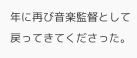年に再び音楽監督として戻ってきてくださった。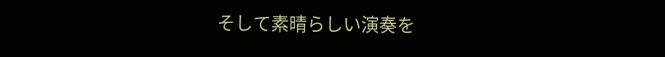そして素晴らしい演奏を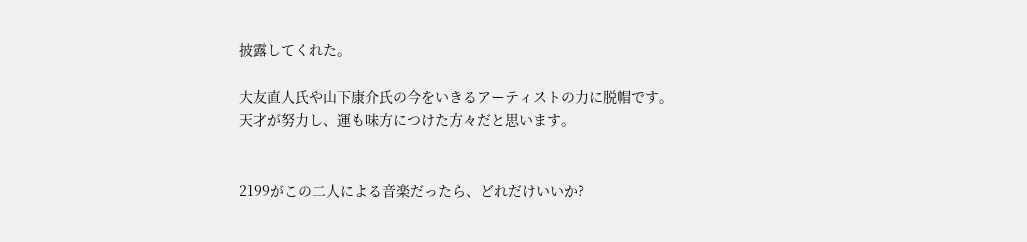披露してくれた。

大友直人氏や山下康介氏の今をいきるアーティストの力に脱帽です。
天才が努力し、運も味方につけた方々だと思います。


2199がこの二人による音楽だったら、どれだけいいか?